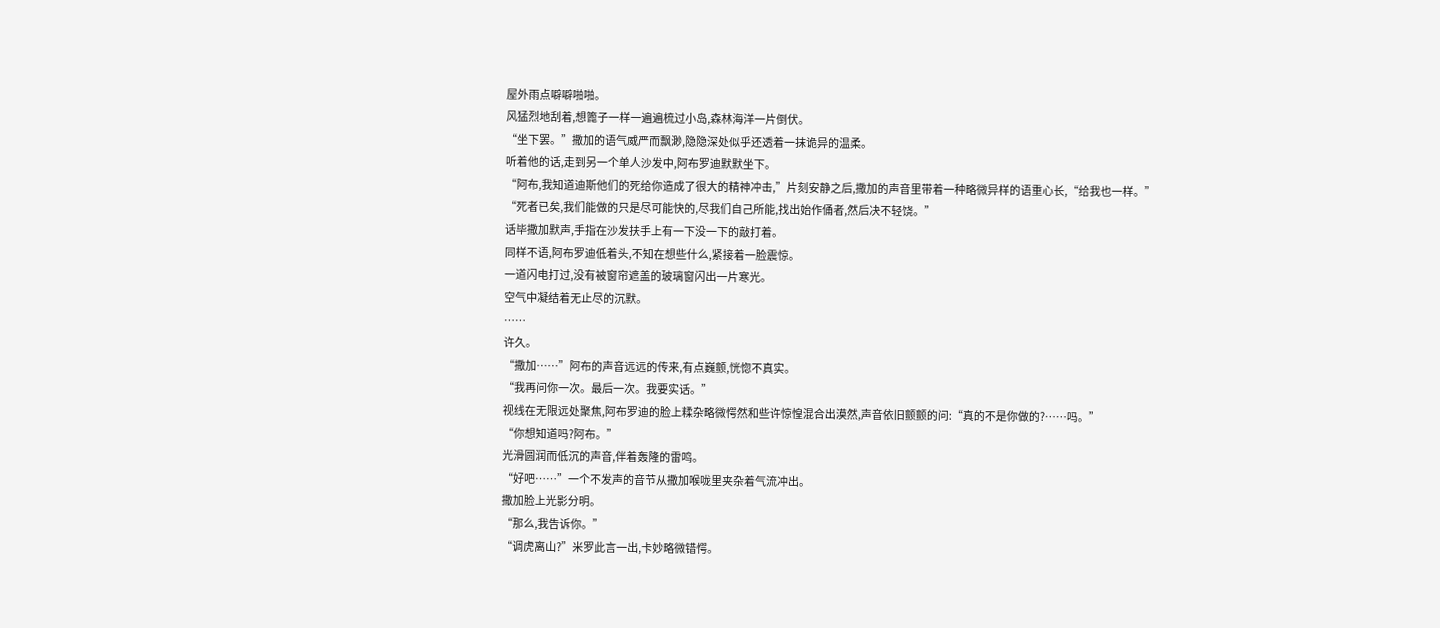屋外雨点噼噼啪啪。
风猛烈地刮着,想篦子一样一遍遍梳过小岛,森林海洋一片倒伏。
“坐下罢。”撒加的语气威严而飘渺,隐隐深处似乎还透着一抹诡异的温柔。
听着他的话,走到另一个单人沙发中,阿布罗迪默默坐下。
“阿布,我知道迪斯他们的死给你造成了很大的精神冲击,”片刻安静之后,撒加的声音里带着一种略微异样的语重心长,“给我也一样。”
“死者已矣,我们能做的只是尽可能快的,尽我们自己所能,找出始作俑者,然后决不轻饶。”
话毕撒加默声,手指在沙发扶手上有一下没一下的敲打着。
同样不语,阿布罗迪低着头,不知在想些什么,紧接着一脸震惊。
一道闪电打过,没有被窗帘遮盖的玻璃窗闪出一片寒光。
空气中凝结着无止尽的沉默。
……
许久。
“撒加……”阿布的声音远远的传来,有点巍颤,恍惚不真实。
“我再问你一次。最后一次。我要实话。”
视线在无限远处聚焦,阿布罗迪的脸上糅杂略微愕然和些许惊惶混合出漠然,声音依旧颤颤的问:“真的不是你做的?……吗。”
“你想知道吗?阿布。”
光滑圆润而低沉的声音,伴着轰隆的雷鸣。
“好吧……”一个不发声的音节从撒加喉咙里夹杂着气流冲出。
撒加脸上光影分明。
“那么,我告诉你。”
“调虎离山?”米罗此言一出,卡妙略微错愕。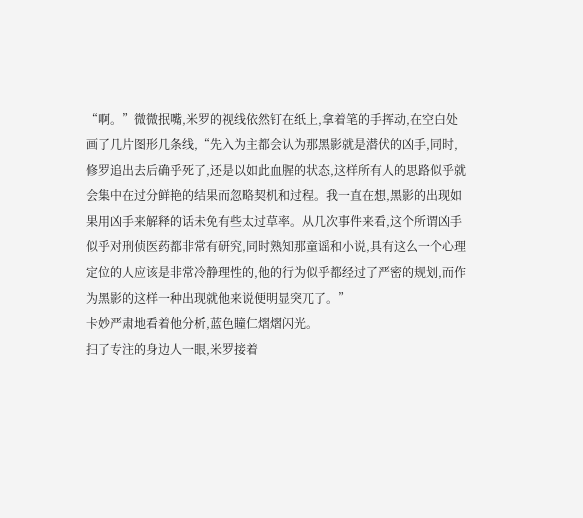“啊。”微微抿嘴,米罗的视线依然钉在纸上,拿着笔的手挥动,在空白处画了几片图形几条线,“先入为主都会认为那黑影就是潜伏的凶手,同时,修罗追出去后确乎死了,还是以如此血腥的状态,这样所有人的思路似乎就会集中在过分鲜艳的结果而忽略契机和过程。我一直在想,黑影的出现如果用凶手来解释的话未免有些太过草率。从几次事件来看,这个所谓凶手似乎对刑侦医药都非常有研究,同时熟知那童谣和小说,具有这么一个心理定位的人应该是非常冷静理性的,他的行为似乎都经过了严密的规划,而作为黑影的这样一种出现就他来说便明显突兀了。”
卡妙严肃地看着他分析,蓝色瞳仁熠熠闪光。
扫了专注的身边人一眼,米罗接着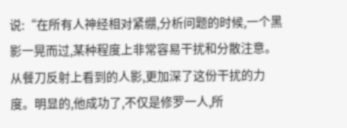说:“在所有人神经相对紧绷,分析问题的时候,一个黑影一晃而过,某种程度上非常容易干扰和分散注意。从餐刀反射上看到的人影,更加深了这份干扰的力度。明显的,他成功了,不仅是修罗一人,所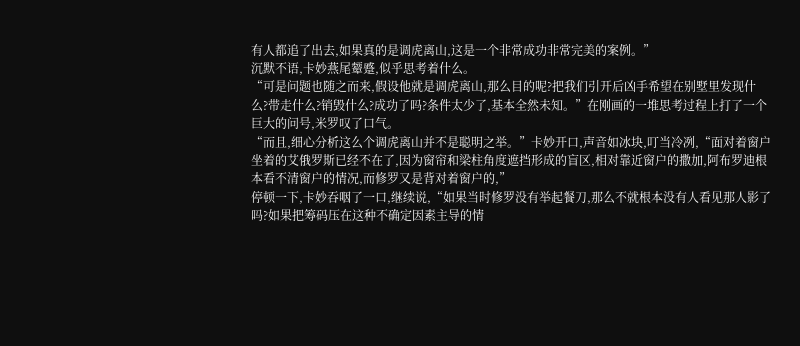有人都追了出去,如果真的是调虎离山,这是一个非常成功非常完美的案例。”
沉默不语,卡妙燕尾颦蹙,似乎思考着什么。
“可是问题也随之而来,假设他就是调虎离山,那么目的呢?把我们引开后凶手希望在别墅里发现什么?带走什么?销毁什么?成功了吗?条件太少了,基本全然未知。”在刚画的一堆思考过程上打了一个巨大的问号,米罗叹了口气。
“而且,细心分析这么个调虎离山并不是聪明之举。”卡妙开口,声音如冰块,叮当冷冽,“面对着窗户坐着的艾俄罗斯已经不在了,因为窗帘和梁柱角度遮挡形成的盲区,相对靠近窗户的撒加,阿布罗迪根本看不清窗户的情况,而修罗又是背对着窗户的,”
停顿一下,卡妙吞咽了一口,继续说,“如果当时修罗没有举起餐刀,那么不就根本没有人看见那人影了吗?如果把筹码压在这种不确定因素主导的情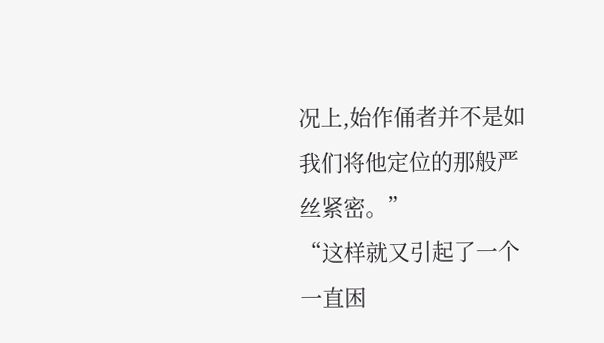况上,始作俑者并不是如我们将他定位的那般严丝紧密。”
“这样就又引起了一个一直困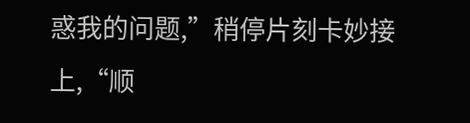惑我的问题,”稍停片刻卡妙接上,“顺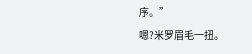序。”
嗯?米罗眉毛一扭。